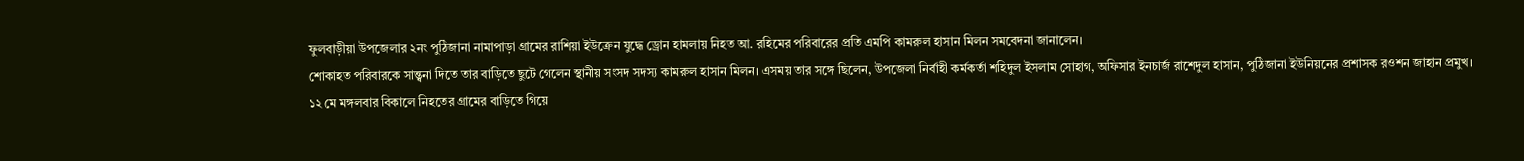ফুলবাড়ীয়া উপজেলার ২নং পুঠিজানা নামাপাড়া গ্রামের রাশিয়া ইউক্রেন যুদ্ধে ড্রোন হামলায় নিহত আ. রহিমের পরিবারের প্রতি এমপি কামরুল হাসান মিলন সমবেদনা জানালেন।
শোকাহত পরিবারকে সান্ত্বনা দিতে তার বাড়িতে ছুটে গেলেন স্থানীয় সংসদ সদস্য কামরুল হাসান মিলন। এসময় তার সঙ্গে ছিলেন, উপজেলা নির্বাহী কর্মকর্তা শহিদুল ইসলাম সোহাগ, অফিসার ইনচার্জ রাশেদুল হাসান, পুঠিজানা ইউনিয়নের প্রশাসক রওশন জাহান প্রমুখ।
১২ মে মঙ্গলবার বিকালে নিহতের গ্রামের বাড়িতে গিয়ে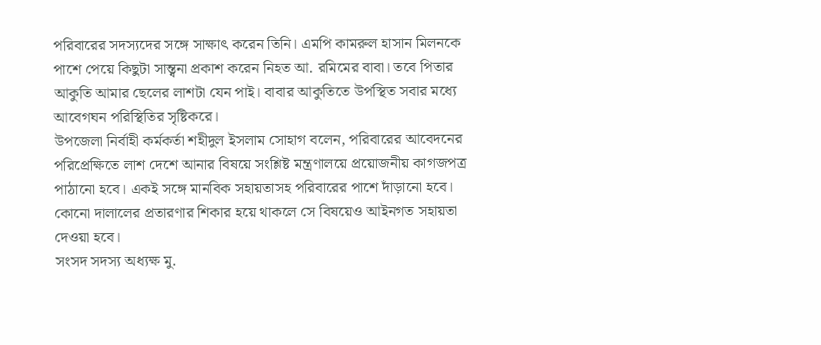পরিবারের সদস্যদের সঙ্গে সাক্ষাৎ করেন তিনি। এমপি কামরুল হাসান মিলনকে পাশে পেয়ে কিছুটা সান্ত্বনা প্রকাশ করেন নিহত আ. রমিমের বাবা। তবে পিতার আকুতি আমার ছেলের লাশটা যেন পাই। বাবার আকুতিতে উপস্থিত সবার মধ্যে আবেগঘন পরিস্থিতির সৃষ্টিকরে।
উপজেলা নির্বাহী কর্মকর্তা শহীদুল ইসলাম সোহাগ বলেন, পরিবারের আবেদনের পরিপ্রেক্ষিতে লাশ দেশে আনার বিষয়ে সংশ্লিষ্ট মন্ত্রণালয়ে প্রয়োজনীয় কাগজপত্র পাঠানো হবে। একই সঙ্গে মানবিক সহায়তাসহ পরিবারের পাশে দাঁড়ানো হবে। কোনো দালালের প্রতারণার শিকার হয়ে থাকলে সে বিষয়েও আইনগত সহায়তা দেওয়া হবে।
সংসদ সদস্য অধ্যক্ষ মু.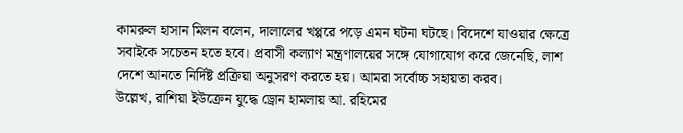কামরুল হাসান মিলন বলেন, দালালের খপ্পরে পড়ে এমন ঘটনা ঘটছে। বিদেশে যাওয়ার ক্ষেত্রে সবাইকে সচেতন হতে হবে। প্রবাসী কল্যাণ মন্ত্রণালয়ের সঙ্গে যোগাযোগ করে জেনেছি, লাশ দেশে আনতে নির্দিষ্ট প্রক্রিয়া অনুসরণ করতে হয়। আমরা সর্বোচ্চ সহায়তা করব।
উল্লেখ, রাশিয়া ইউক্রেন যুদ্ধে ড্রোন হামলায় আ. রহিমের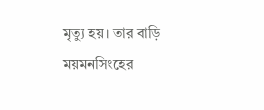মৃত্যু হয়। তার বাড়ি ময়মনসিংহের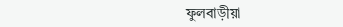ফুলবাড়ীয়া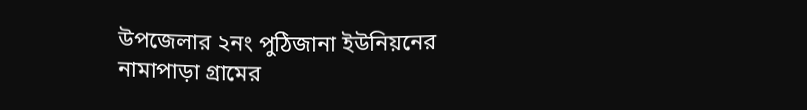উপজেলার ২নং পুঠিজানা ইউনিয়নের নামাপাড়া গ্রামের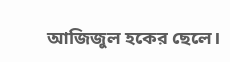আজিজুল হকের ছেলে।